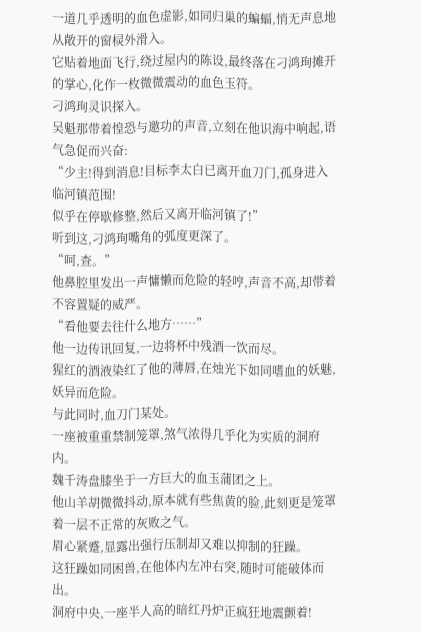一道几乎透明的血色虚影,如同归巢的蝙蝠,悄无声息地从敞开的窗棂外滑入。
它贴着地面飞行,绕过屋内的陈设,最终落在刁鸿珣摊开的掌心,化作一枚微微震动的血色玉符。
刁鸿珣灵识探入。
吴魁那带着惶恐与邀功的声音,立刻在他识海中响起,语气急促而兴奋:
“少主!得到消息!目标李太白已离开血刀门,孤身进入临河镇范围!
似乎在停歇修整,然后又离开临河镇了!”
听到这,刁鸿珣嘴角的弧度更深了。
“呵,查。”
他鼻腔里发出一声慵懒而危险的轻哼,声音不高,却带着不容置疑的威严。
“看他要去往什么地方……”
他一边传讯回复,一边将杯中残酒一饮而尽。
猩红的酒液染红了他的薄唇,在烛光下如同嗜血的妖魅,妖异而危险。
与此同时,血刀门某处。
一座被重重禁制笼罩,煞气浓得几乎化为实质的洞府内。
魏千涛盘膝坐于一方巨大的血玉蒲团之上。
他山羊胡微微抖动,原本就有些焦黄的脸,此刻更是笼罩着一层不正常的灰败之气。
眉心紧蹙,显露出强行压制却又难以抑制的狂躁。
这狂躁如同困兽,在他体内左冲右突,随时可能破体而出。
洞府中央,一座半人高的暗红丹炉正疯狂地震颤着!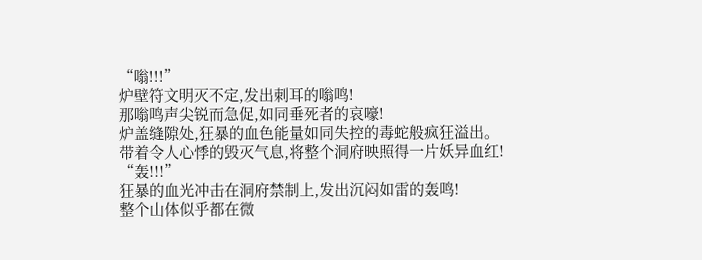“嗡!!!”
炉壁符文明灭不定,发出刺耳的嗡鸣!
那嗡鸣声尖锐而急促,如同垂死者的哀嚎!
炉盖缝隙处,狂暴的血色能量如同失控的毒蛇般疯狂溢出。
带着令人心悸的毁灭气息,将整个洞府映照得一片妖异血红!
“轰!!!”
狂暴的血光冲击在洞府禁制上,发出沉闷如雷的轰鸣!
整个山体似乎都在微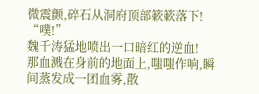微震颤,碎石从洞府顶部簌簌落下!
“噗!”
魏千涛猛地喷出一口暗红的逆血!
那血溅在身前的地面上,嗤嗤作响,瞬间蒸发成一团血雾,散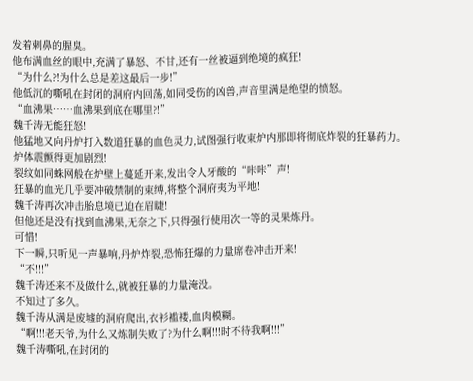发着刺鼻的腥臭。
他布满血丝的眼中,充满了暴怒、不甘,还有一丝被逼到绝境的疯狂!
“为什么?!为什么总是差这最后一步!”
他低沉的嘶吼在封闭的洞府内回荡,如同受伤的凶兽,声音里满是绝望的愤怒。
“血沸果……血沸果到底在哪里?!”
魏千涛无能狂怒!
他猛地又向丹炉打入数道狂暴的血色灵力,试图强行收束炉内那即将彻底炸裂的狂暴药力。
炉体震颤得更加剧烈!
裂纹如同蛛网般在炉壁上蔓延开来,发出令人牙酸的“咔咔”声!
狂暴的血光几乎要冲破禁制的束缚,将整个洞府夷为平地!
魏千涛再次冲击胎息境已迫在眉睫!
但他还是没有找到血沸果,无奈之下,只得强行使用次一等的灵果炼丹。
可惜!
下一瞬,只听见一声暴响,丹炉炸裂,恐怖狂爆的力量席卷冲击开来!
“不!!!”
魏千涛还来不及做什么,就被狂暴的力量淹没。
不知过了多久。
魏千涛从满是废墟的洞府爬出,衣衫褴褛,血肉模糊。
“啊!!!老天爷,为什么又炼制失败了?为什么啊!!!时不待我啊!!!”
魏千涛嘶吼,在封闭的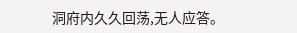洞府内久久回荡,无人应答。